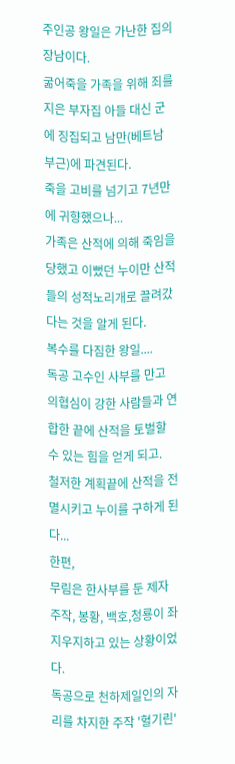주인공 왕일은 가난한 집의 장남이다.
굶어죽을 가족을 위해 죄를 지은 부자집 아들 대신 군에 징집되고 남만(베트남부근)에 파견된다.
죽을 고비를 넘기고 7년만에 귀향했으나...
가족은 산적에 의해 죽임을 당했고 이뻤던 누이만 산적들의 성적노리개로 끌려갔다는 것을 알게 된다.
복수를 다짐한 왕일....
독공 고수인 사부를 만고 의협심이 강한 사람들과 연합한 끝에 산적을 토벌할 수 있는 힘을 얻게 되고.
철저한 계획끝에 산적을 전멸시키고 누이를 구하게 된다...
한편,
무림은 한사부를 둔 제자 주작, 봉황, 백호,청룡이 좌지우지하고 있는 상황이었다.
독공으로 천하제일인의 자리를 차지한 주작 '혈기린'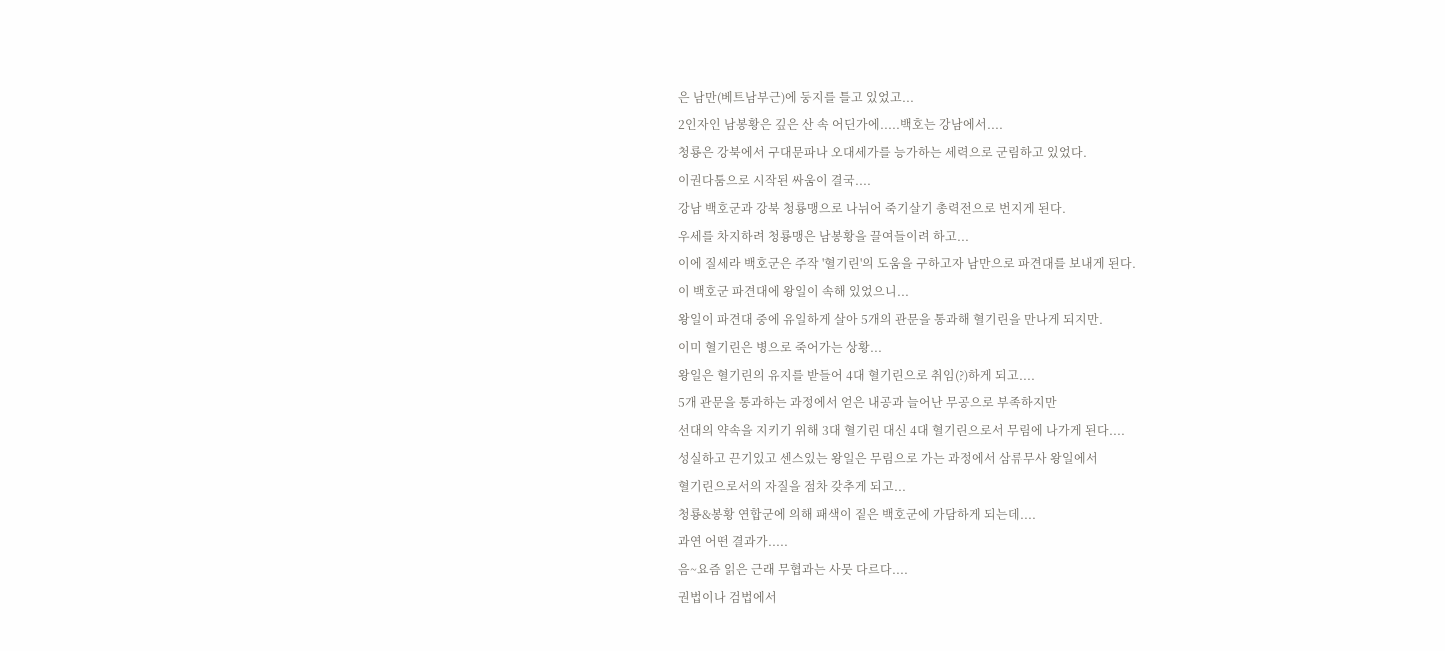은 남만(베트남부근)에 둥지를 틀고 있었고...
2인자인 남봉황은 깊은 산 속 어딘가에.....백호는 강남에서....
청룡은 강북에서 구대문파나 오대세가를 능가하는 세력으로 군림하고 있었다.
이권다툼으로 시작된 싸움이 결국....
강남 백호군과 강북 청룡맹으로 나뉘어 죽기살기 총력전으로 번지게 된다.
우세를 차지하려 청룡맹은 남봉황을 끌여들이려 하고...
이에 질세라 백호군은 주작 '혈기린'의 도움을 구하고자 남만으로 파견대를 보내게 된다.
이 백호군 파견대에 왕일이 속해 있었으니...
왕일이 파견대 중에 유일하게 살아 5개의 관문을 통과해 혈기린을 만나게 되지만.
이미 혈기린은 병으로 죽어가는 상황...
왕일은 혈기린의 유지를 받들어 4대 혈기린으로 취임(?)하게 되고....
5개 관문을 통과하는 과정에서 얻은 내공과 늘어난 무공으로 부족하지만
선대의 약속을 지키기 위해 3대 혈기린 대신 4대 혈기린으로서 무림에 나가게 된다....
성실하고 끈기있고 센스있는 왕일은 무림으로 가는 과정에서 삼류무사 왕일에서
혈기린으로서의 자질을 점차 갖추게 되고...
청룡&봉황 연합군에 의해 패색이 짙은 백호군에 가담하게 되는데....
과연 어떤 결과가.....
음~요즘 읽은 근래 무협과는 사뭇 다르다....
권법이나 검법에서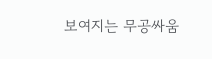보여지는 무공싸움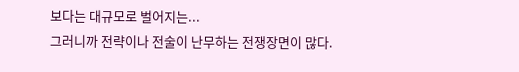보다는 대규모로 벌어지는...
그러니까 전략이나 전술이 난무하는 전쟁장면이 많다.